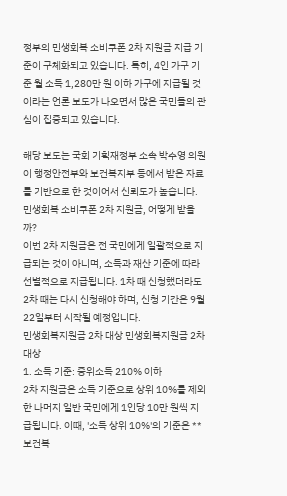정부의 민생회복 소비쿠폰 2차 지원금 지급 기준이 구체화되고 있습니다. 특히, 4인 가구 기준 월 소득 1,280만 원 이하 가구에 지급될 것이라는 언론 보도가 나오면서 많은 국민들의 관심이 집중되고 있습니다.

해당 보도는 국회 기획재정부 소속 박수영 의원이 행정안전부와 보건복지부 등에서 받은 자료를 기반으로 한 것이어서 신뢰도가 높습니다.
민생회복 소비쿠폰 2차 지원금, 어떻게 받을까?
이번 2차 지원금은 전 국민에게 일괄적으로 지급되는 것이 아니며, 소득과 재산 기준에 따라 선별적으로 지급됩니다. 1차 때 신청했더라도 2차 때는 다시 신청해야 하며, 신청 기간은 9월 22일부터 시작될 예정입니다.
민생회복지원금 2차 대상 민생회복지원금 2차 대상
1. 소득 기준: 중위소득 210% 이하
2차 지원금은 소득 기준으로 상위 10%를 제외한 나머지 일반 국민에게 1인당 10만 원씩 지급됩니다. 이때, '소득 상위 10%'의 기준은 **보건복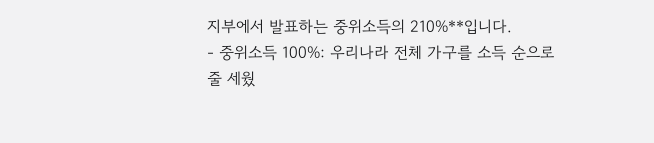지부에서 발표하는 중위소득의 210%**입니다.
- 중위소득 100%: 우리나라 전체 가구를 소득 순으로 줄 세웠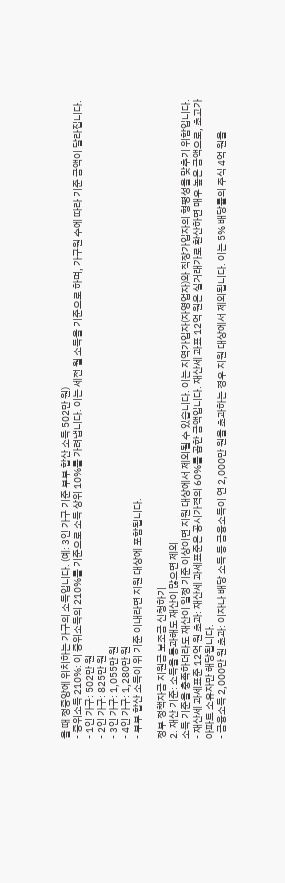을 때 정중앙에 위치하는 가구의 소득입니다. (예: 3인 가구 기준 부부 합산 소득 502만 원)
- 중위소득 210%: 이 중위소득의 210%를 기준으로 소득 상위 10%를 가려냅니다. 이는 세전 월 소득을 기준으로 하며, 가구원 수에 따라 기준 금액이 달라집니다.
- 1인 가구: 502만 원
- 2인 가구: 825만 원
- 3인 가구: 1,055만 원
- 4인 가구: 1,280만 원
- 부부 합산 소득이 위 기준 이내라면 지원 대상에 포함됩니다.

정부 정책자금 지원금 보조금 신청하기
2. 재산 기준: 소득을 통과해도 재산이 많으면 제외
소득 기준을 충족하더라도 재산이 일정 기준 이상이면 지원 대상에서 제외될 수 있습니다. 이는 지역가입자(자영업자)와 직장가입자의 형평성을 맞추기 위함입니다.
- 재산세 과세표준 12억 원 초과: 재산세 과세표준은 공시가격의 60%를 곱한 금액입니다. 재산세 과표 12억 원은 실거래가로 환산하면 매우 높은 금액으로, 초고가 아파트 소유자만 해당됩니다.
- 금융소득 2,000만 원 초과: 이자나 배당 소득 등 금융소득이 연 2,000만 원을 초과하는 경우 지원 대상에서 제외됩니다. 이는 5% 배당률의 주식 4억 원을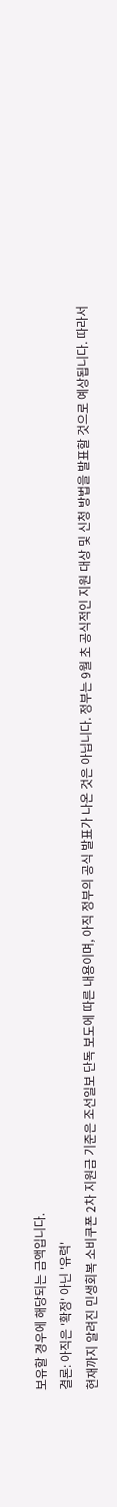보유할 경우에 해당되는 금액입니다.
결론: 아직은 '확정' 아닌 '유력'
현재까지 알려진 민생회복 소비쿠폰 2차 지원금 기준은 조선일보 단독 보도에 따른 내용이며, 아직 정부의 공식 발표가 나온 것은 아닙니다. 정부는 9월 초 공식적인 지원 대상 및 신청 방법을 발표할 것으로 예상됩니다. 따라서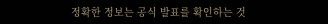정확한 정보는 공식 발표를 확인하는 것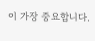이 가장 중요합니다.